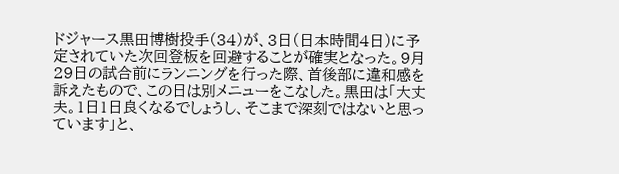ドジャース黒田博樹投手(34)が、3日(日本時間4日)に予定されていた次回登板を回避することが確実となった。9月29日の試合前にランニングを行った際、首後部に違和感を訴えたもので、この日は別メニューをこなした。黒田は「大丈夫。1日1日良くなるでしょうし、そこまで深刻ではないと思っています」と、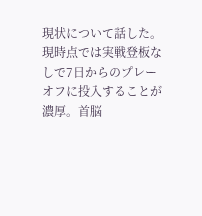現状について話した。現時点では実戦登板なしで7日からのプレーオフに投入することが濃厚。首脳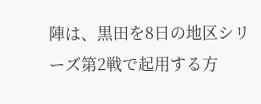陣は、黒田を8日の地区シリーズ第2戦で起用する方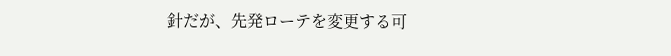針だが、先発ローテを変更する可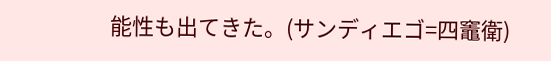能性も出てきた。(サンディエゴ=四竈衛)